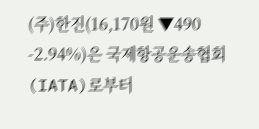(주)한진(16,170원 ▼490 -2.94%)은 국제항공운송협회(IATA)로부터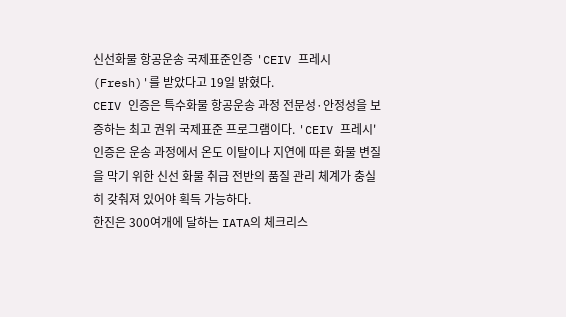신선화물 항공운송 국제표준인증 'CEIV 프레시(Fresh)'를 받았다고 19일 밝혔다.
CEIV 인증은 특수화물 항공운송 과정 전문성·안정성을 보증하는 최고 권위 국제표준 프로그램이다. 'CEIV 프레시' 인증은 운송 과정에서 온도 이탈이나 지연에 따른 화물 변질을 막기 위한 신선 화물 취급 전반의 품질 관리 체계가 충실히 갖춰져 있어야 획득 가능하다.
한진은 300여개에 달하는 IATA의 체크리스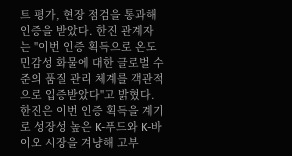트 평가, 현장 점검을 통과해 인증을 받았다. 한진 관계자는 "이번 인증 획득으로 온도 민감성 화물에 대한 글로벌 수준의 품질 관리 체계를 객관적으로 입증받았다"고 밝혔다.
한진은 이번 인증 획득을 계기로 성장성 높은 K-푸드와 K-바이오 시장을 겨냥해 고부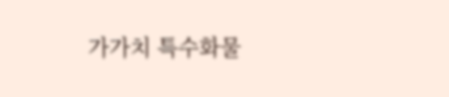가가치 특수화물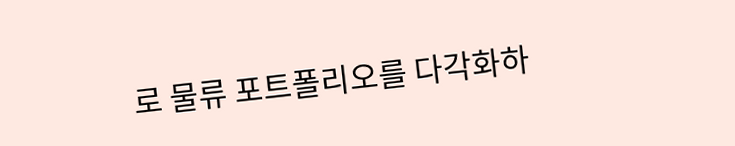로 물류 포트폴리오를 다각화하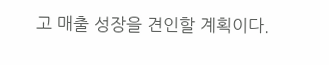고 매출 성장을 견인할 계획이다.